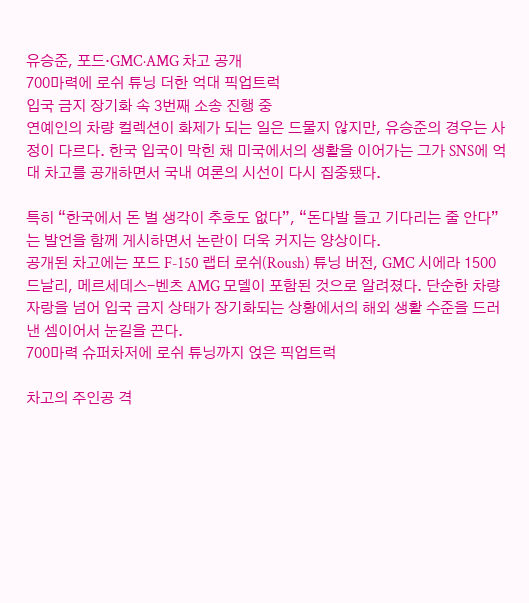유승준, 포드·GMC·AMG 차고 공개
700마력에 로쉬 튜닝 더한 억대 픽업트럭
입국 금지 장기화 속 3번째 소송 진행 중
연예인의 차량 컬렉션이 화제가 되는 일은 드물지 않지만, 유승준의 경우는 사정이 다르다. 한국 입국이 막힌 채 미국에서의 생활을 이어가는 그가 SNS에 억대 차고를 공개하면서 국내 여론의 시선이 다시 집중됐다.

특히 “한국에서 돈 벌 생각이 추호도 없다”, “돈다발 들고 기다리는 줄 안다”는 발언을 함께 게시하면서 논란이 더욱 커지는 양상이다.
공개된 차고에는 포드 F-150 랩터 로쉬(Roush) 튜닝 버전, GMC 시에라 1500 드날리, 메르세데스-벤츠 AMG 모델이 포함된 것으로 알려졌다. 단순한 차량 자랑을 넘어 입국 금지 상태가 장기화되는 상황에서의 해외 생활 수준을 드러낸 셈이어서 눈길을 끈다.
700마력 슈퍼차저에 로쉬 튜닝까지 얹은 픽업트럭

차고의 주인공 격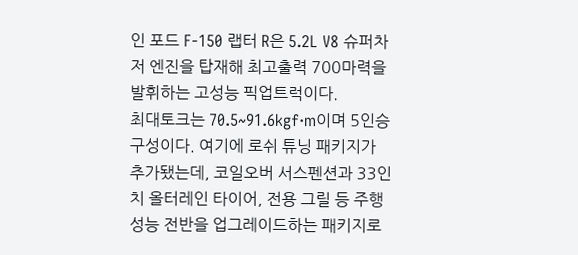인 포드 F-150 랩터 R은 5.2L V8 슈퍼차저 엔진을 탑재해 최고출력 700마력을 발휘하는 고성능 픽업트럭이다.
최대토크는 70.5~91.6kgf·m이며 5인승 구성이다. 여기에 로쉬 튜닝 패키지가 추가됐는데, 코일오버 서스펜션과 33인치 올터레인 타이어, 전용 그릴 등 주행 성능 전반을 업그레이드하는 패키지로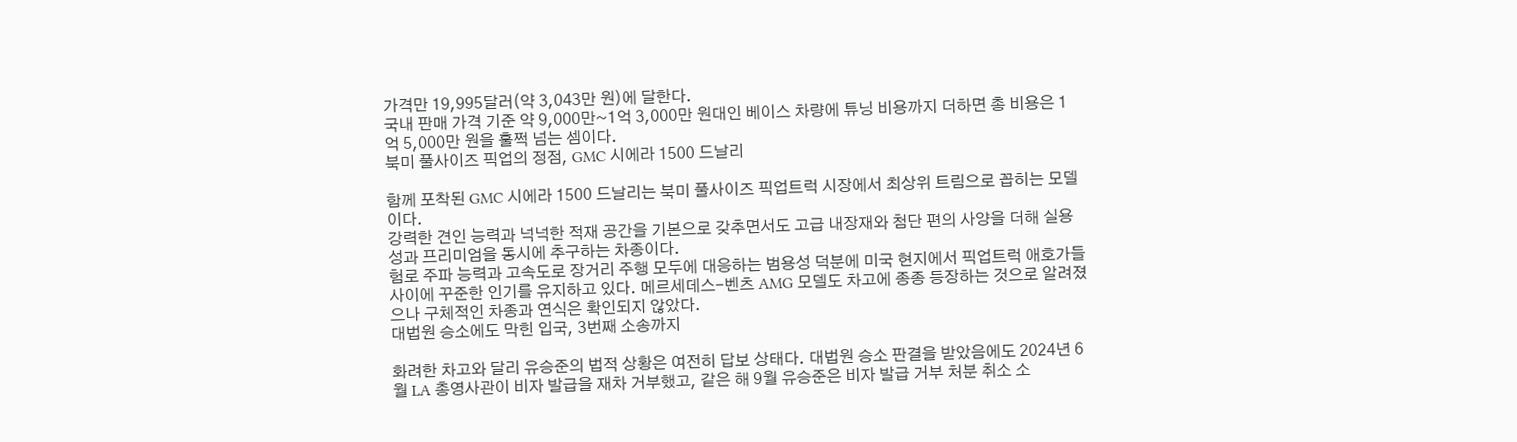가격만 19,995달러(약 3,043만 원)에 달한다.
국내 판매 가격 기준 약 9,000만~1억 3,000만 원대인 베이스 차량에 튜닝 비용까지 더하면 총 비용은 1억 5,000만 원을 훌쩍 넘는 셈이다.
북미 풀사이즈 픽업의 정점, GMC 시에라 1500 드날리

함께 포착된 GMC 시에라 1500 드날리는 북미 풀사이즈 픽업트럭 시장에서 최상위 트림으로 꼽히는 모델이다.
강력한 견인 능력과 넉넉한 적재 공간을 기본으로 갖추면서도 고급 내장재와 첨단 편의 사양을 더해 실용성과 프리미엄을 동시에 추구하는 차종이다.
험로 주파 능력과 고속도로 장거리 주행 모두에 대응하는 범용성 덕분에 미국 현지에서 픽업트럭 애호가들 사이에 꾸준한 인기를 유지하고 있다. 메르세데스-벤츠 AMG 모델도 차고에 종종 등장하는 것으로 알려졌으나 구체적인 차종과 연식은 확인되지 않았다.
대법원 승소에도 막힌 입국, 3번째 소송까지

화려한 차고와 달리 유승준의 법적 상황은 여전히 답보 상태다. 대법원 승소 판결을 받았음에도 2024년 6월 LA 총영사관이 비자 발급을 재차 거부했고, 같은 해 9월 유승준은 비자 발급 거부 처분 취소 소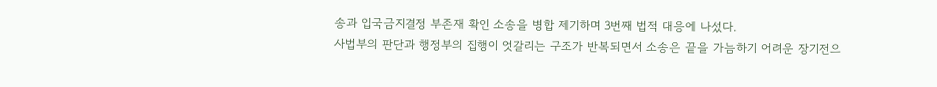송과 입국금지결정 부존재 확인 소송을 병합 제기하며 3번째 법적 대응에 나섰다.
사법부의 판단과 행정부의 집행이 엇갈리는 구조가 반복되면서 소송은 끝을 가늠하기 어려운 장기전으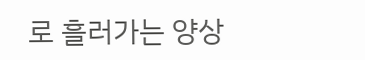로 흘러가는 양상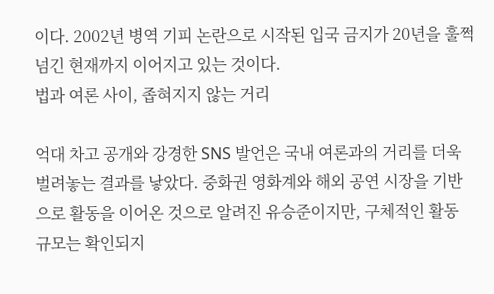이다. 2002년 병역 기피 논란으로 시작된 입국 금지가 20년을 훌쩍 넘긴 현재까지 이어지고 있는 것이다.
법과 여론 사이, 좁혀지지 않는 거리

억대 차고 공개와 강경한 SNS 발언은 국내 여론과의 거리를 더욱 벌려놓는 결과를 낳았다. 중화권 영화계와 해외 공연 시장을 기반으로 활동을 이어온 것으로 알려진 유승준이지만, 구체적인 활동 규모는 확인되지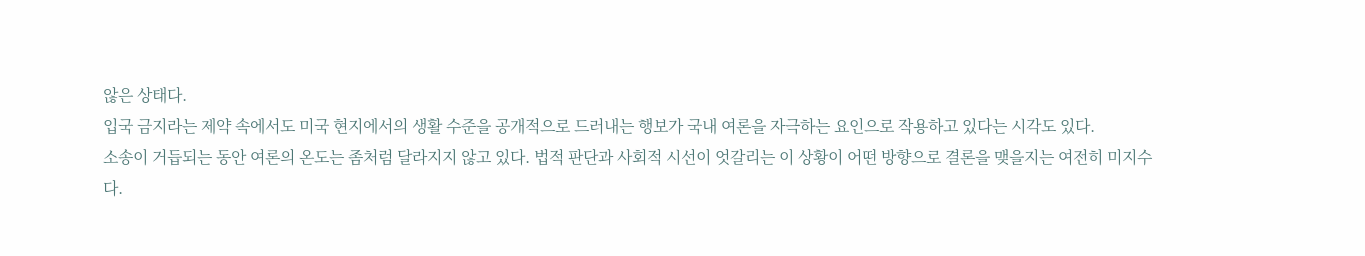않은 상태다.
입국 금지라는 제약 속에서도 미국 현지에서의 생활 수준을 공개적으로 드러내는 행보가 국내 여론을 자극하는 요인으로 작용하고 있다는 시각도 있다.
소송이 거듭되는 동안 여론의 온도는 좀처럼 달라지지 않고 있다. 법적 판단과 사회적 시선이 엇갈리는 이 상황이 어떤 방향으로 결론을 맺을지는 여전히 미지수다.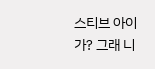스티브 아이가? 그래 니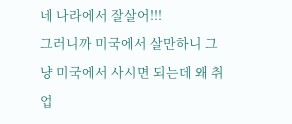네 나라에서 잘살어!!!
그러니까 미국에서 살만하니 그냥 미국에서 사시면 되는데 왜 취업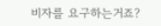비자를 요구하는거죠?